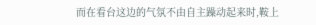而在看台这边的气氛不由自主躁动起来时,鞍上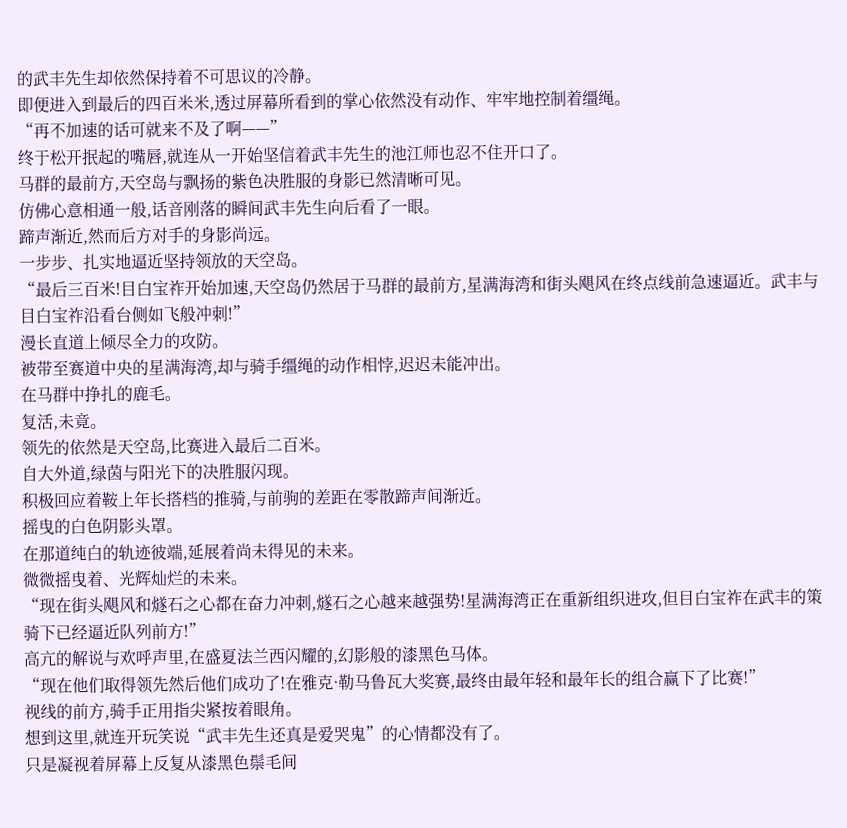的武丰先生却依然保持着不可思议的冷静。
即便进入到最后的四百米米,透过屏幕所看到的掌心依然没有动作、牢牢地控制着缰绳。
“再不加速的话可就来不及了啊——”
终于松开抿起的嘴唇,就连从一开始坚信着武丰先生的池江师也忍不住开口了。
马群的最前方,天空岛与飘扬的紫色决胜服的身影已然清晰可见。
仿佛心意相通一般,话音刚落的瞬间武丰先生向后看了一眼。
蹄声渐近,然而后方对手的身影尚远。
一步步、扎实地逼近坚持领放的天空岛。
“最后三百米!目白宝祚开始加速,天空岛仍然居于马群的最前方,星满海湾和街头飓风在终点线前急速逼近。武丰与目白宝祚沿看台侧如飞般冲刺!”
漫长直道上倾尽全力的攻防。
被带至赛道中央的星满海湾,却与骑手缰绳的动作相悖,迟迟未能冲出。
在马群中挣扎的鹿毛。
复活,未竟。
领先的依然是天空岛,比赛进入最后二百米。
自大外道,绿茵与阳光下的决胜服闪现。
积极回应着鞍上年长搭档的推骑,与前驹的差距在零散蹄声间渐近。
摇曳的白色阴影头罩。
在那道纯白的轨迹彼端,延展着尚未得见的未来。
微微摇曳着、光辉灿烂的未来。
“现在街头飓风和燧石之心都在奋力冲刺,燧石之心越来越强势!星满海湾正在重新组织进攻,但目白宝祚在武丰的策骑下已经逼近队列前方!”
高亢的解说与欢呼声里,在盛夏法兰西闪耀的,幻影般的漆黑色马体。
“现在他们取得领先然后他们成功了!在雅克·勒马鲁瓦大奖赛,最终由最年轻和最年长的组合赢下了比赛!”
视线的前方,骑手正用指尖紧按着眼角。
想到这里,就连开玩笑说“武丰先生还真是爱哭鬼”的心情都没有了。
只是凝视着屏幕上反复从漆黑色鬃毛间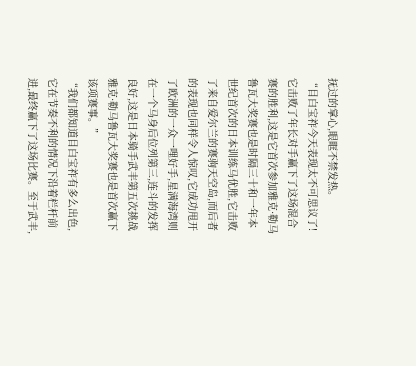抚过的掌心,眼眶不禁发热。
“目白宝祚今天表现太不可思议了!它击败了年长对手赢下了这场混合赛的胜利,这是它首次参加雅克·勒马鲁瓦大奖赛也是时隔三十和一年本世纪首次的日本训练马优胜,它击败了来自爱尔兰的赛驹天空岛,而后者的表现也同样令人惊叹,它成功甩开了欧洲的一众一哩好手,星满海湾则在一个马身后位列第三,连斗的发挥良好,这是日本骑手武丰第五次挑战雅克·勒马鲁瓦大奖赛也是首次赢下该项赛事。”
“我们都知道目白宝祚有多么出色,它在节奏不利的情况下沿着栏杆前进,最终赢下了这场比赛。至于武丰,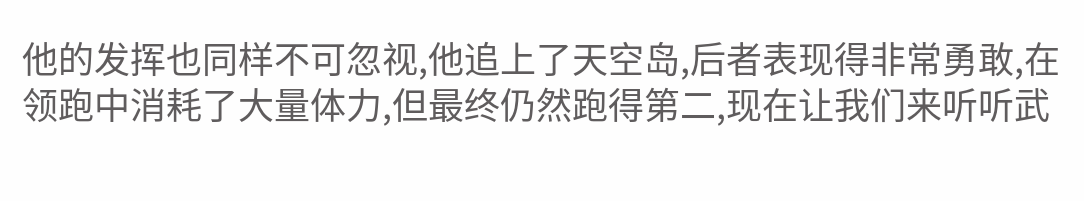他的发挥也同样不可忽视,他追上了天空岛,后者表现得非常勇敢,在领跑中消耗了大量体力,但最终仍然跑得第二,现在让我们来听听武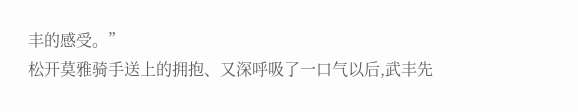丰的感受。”
松开莫雅骑手送上的拥抱、又深呼吸了一口气以后,武丰先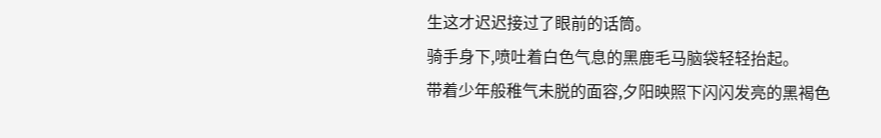生这才迟迟接过了眼前的话筒。
骑手身下,喷吐着白色气息的黑鹿毛马脑袋轻轻抬起。
带着少年般稚气未脱的面容,夕阳映照下闪闪发亮的黑褐色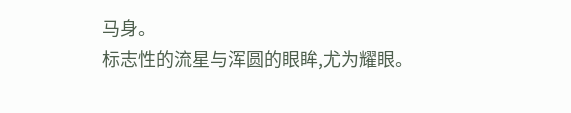马身。
标志性的流星与浑圆的眼眸,尤为耀眼。